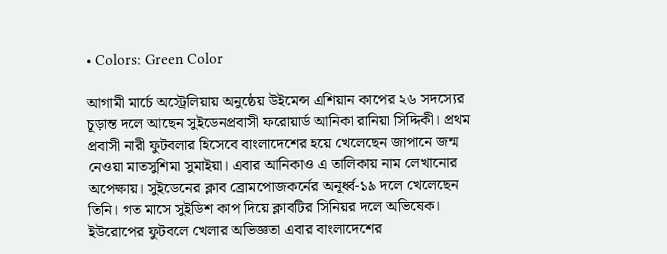• Colors: Green Color

আগামী মার্চে অস্ট্রেলিয়ায় অনুষ্ঠেয় উইমেন্স এশিয়ান কাপের ২৬ সদস্যের চূড়ান্ত দলে আছেন সুইডেনপ্রবাসী ফরোয়ার্ড আনিকা রানিয়া সিদ্দিকী। প্রথম প্রবাসী নারী ফুটবলার হিসেবে বাংলাদেশের হয়ে খেলেছেন জাপানে জন্ম নেওয়া মাতসুশিমা সুমাইয়া। এবার আনিকাও এ তালিকায় নাম লেখানোর অপেক্ষায়। সুইডেনের ক্লাব ব্রোমপোজকর্নের অনূর্ধ্ব-১৯ দলে খেলেছেন তিনি। গত মাসে সুইডিশ কাপ দিয়ে ক্লাবটির সিনিয়র দলে অভিষেক। ইউরোপের ফুটবলে খেলার অভিজ্ঞতা এবার বাংলাদেশের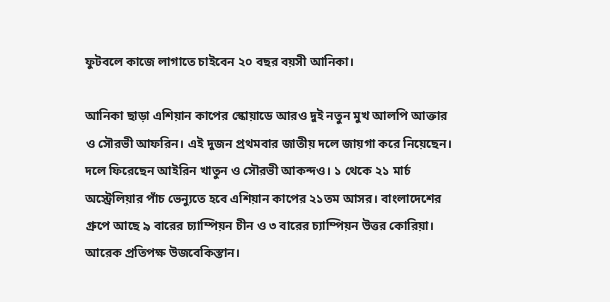ফুটবলে কাজে লাগাতে চাইবেন ২০ বছর বয়সী আনিকা।

আনিকা ছাড়া এশিয়ান কাপের স্কোয়াডে আরও দুই নতুন মুখ আলপি আক্তার ও সৌরভী আফরিন। এই দুজন প্রথমবার জাতীয় দলে জায়গা করে নিয়েছেন। দলে ফিরেছেন আইরিন খাতুন ও সৌরভী আকন্দও। ১ থেকে ২১ মার্চ অস্ট্রেলিয়ার পাঁচ ভেন্যুতে হবে এশিয়ান কাপের ২১তম আসর। বাংলাদেশের গ্রুপে আছে ৯ বারের চ্যাম্পিয়ন চীন ও ৩ বারের চ্যাম্পিয়ন উত্তর কোরিয়া। আরেক প্রতিপক্ষ উজবেকিস্তান।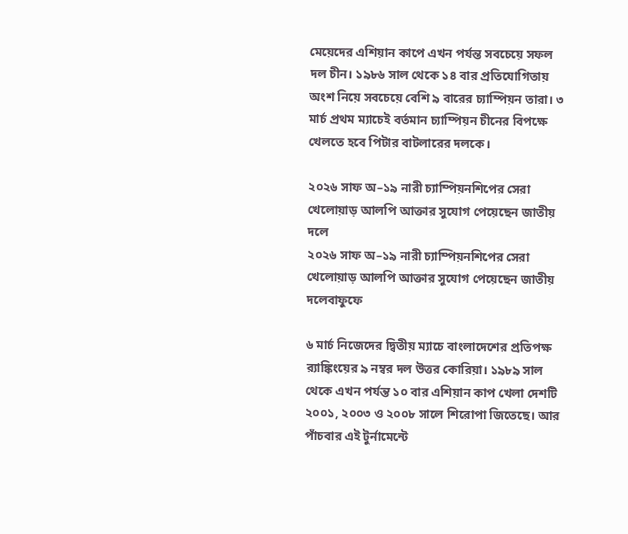মেয়েদের এশিয়ান কাপে এখন পর্যন্ত সবচেয়ে সফল দল চীন। ১৯৮৬ সাল থেকে ১৪ বার প্রতিযোগিতায় অংশ নিয়ে সবচেয়ে বেশি ৯ বারের চ্যাম্পিয়ন তারা। ৩ মার্চ প্রথম ম্যাচেই বর্তমান চ্যাম্পিয়ন চীনের বিপক্ষে খেলতে হবে পিটার বাটলারের দলকে।

২০২৬ সাফ অ–১৯ নারী চ্যাম্পিয়নশিপের সেরা খেলোয়াড় আলপি আক্তার সুযোগ পেয়েছেন জাতীয় দলে
২০২৬ সাফ অ–১৯ নারী চ্যাম্পিয়নশিপের সেরা খেলোয়াড় আলপি আক্তার সুযোগ পেয়েছেন জাতীয় দলেবাফুফে

৬ মার্চ নিজেদের দ্বিতীয় ম্যাচে বাংলাদেশের প্রতিপক্ষ র‍্যাঙ্কিংয়ের ৯ নম্বর দল উত্তর কোরিয়া। ১৯৮৯ সাল থেকে এখন পর্যন্ত ১০ বার এশিয়ান কাপ খেলা দেশটি ২০০১, ২০০৩ ও ২০০৮ সালে শিরোপা জিতেছে। আর পাঁচবার এই টুর্নামেন্টে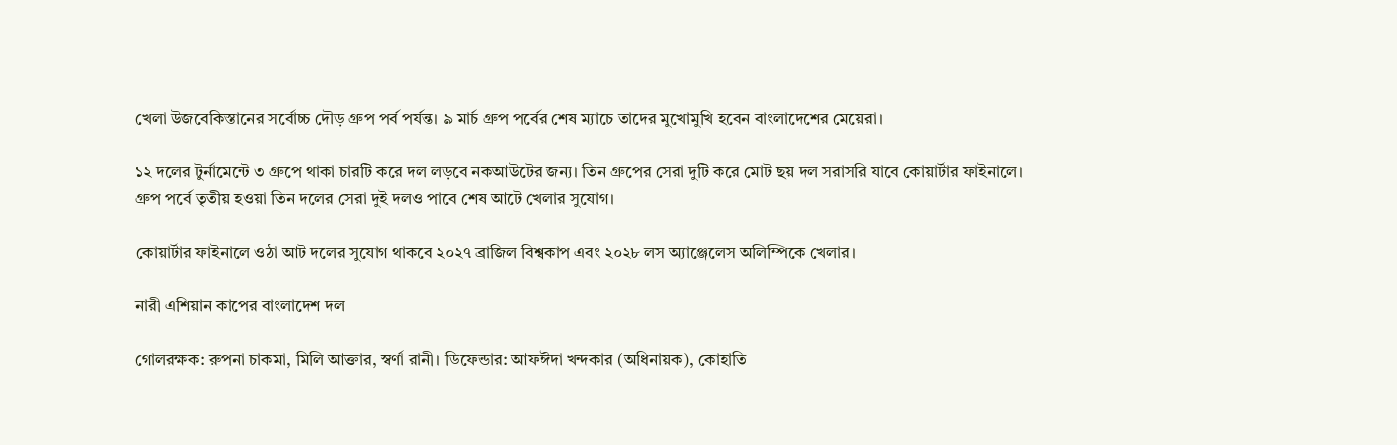খেলা উজবেকিস্তানের সর্বোচ্চ দৌড় গ্রুপ পর্ব পর্যন্ত। ৯ মার্চ গ্রুপ পর্বের শেষ ম্যাচে তাদের মুখোমুখি হবেন বাংলাদেশের মেয়েরা।

১২ দলের টুর্নামেন্টে ৩ গ্রুপে থাকা চারটি করে দল লড়বে নকআউটের জন্য। তিন গ্রুপের সেরা দুটি করে মোট ছয় দল সরাসরি যাবে কোয়ার্টার ফাইনালে। গ্রুপ পর্বে তৃতীয় হওয়া তিন দলের সেরা দুই দলও পাবে শেষ আটে খেলার সুযোগ।

কোয়ার্টার ফাইনালে ওঠা আট দলের সুযোগ থাকবে ২০২৭ ব্রাজিল বিশ্বকাপ এবং ২০২৮ লস অ্যাঞ্জেলেস অলিম্পিকে খেলার।

নারী এশিয়ান কাপের বাংলাদেশ দল

গোলরক্ষক: রুপনা চাকমা, মিলি আক্তার, স্বর্ণা রানী। ডিফেন্ডার: আফঈদা খন্দকার (অধিনায়ক), কোহাতি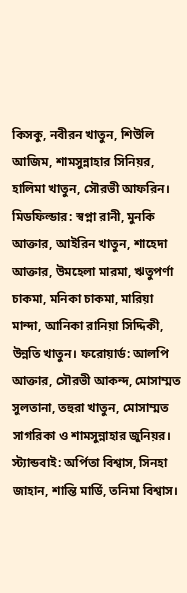কিসকু, নবীরন খাতুন, শিউলি আজিম, শামসুন্নাহার সিনিয়র, হালিমা খাতুন, সৌরভী আফরিন। মিডফিল্ডার: স্বপ্না রানী, মুনকি আক্তার, আইরিন খাতুন, শাহেদা আক্তার, উমহেলা মারমা, ঋতুপর্ণা চাকমা, মনিকা চাকমা, মারিয়া মান্দা, আনিকা রানিয়া সিদ্দিকী, উন্নতি খাতুন। ফরোয়ার্ড: আলপি আক্তার, সৌরভী আকন্দ, মোসাম্মত সুলতানা, তহুরা খাতুন, মোসাম্মত সাগরিকা ও শামসুন্নাহার জুনিয়র। স্ট্যান্ডবাই: অর্পিতা বিশ্বাস, সিনহা জাহান, শান্তি মার্ডি, তনিমা বিশ্বাস।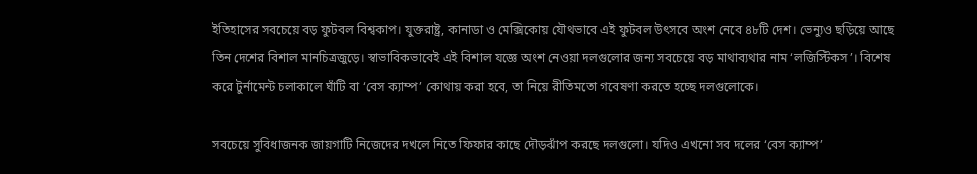ইতিহাসের সবচেয়ে বড় ফুটবল বিশ্বকাপ। যুক্তরাষ্ট্র, কানাডা ও মেক্সিকোয় যৌথভাবে এই ফুটবল উৎসবে অংশ নেবে ৪৮টি দেশ। ভেন্যুও ছড়িয়ে আছে তিন দেশের বিশাল মানচিত্রজুড়ে। স্বাভাবিকভাবেই এই বিশাল যজ্ঞে অংশ নেওয়া দলগুলোর জন্য সবচেয়ে বড় মাথাব্যথার নাম ‘লজিস্টিকস’। বিশেষ করে টুর্নামেন্ট চলাকালে ঘাঁটি বা ‘বেস ক্যাম্প’ কোথায় করা হবে, তা নিয়ে রীতিমতো গবেষণা করতে হচ্ছে দলগুলোকে।

সবচেয়ে সুবিধাজনক জায়গাটি নিজেদের দখলে নিতে ফিফার কাছে দৌড়ঝাঁপ করছে দলগুলো। যদিও এখনো সব দলের ‘বেস ক্যাম্প’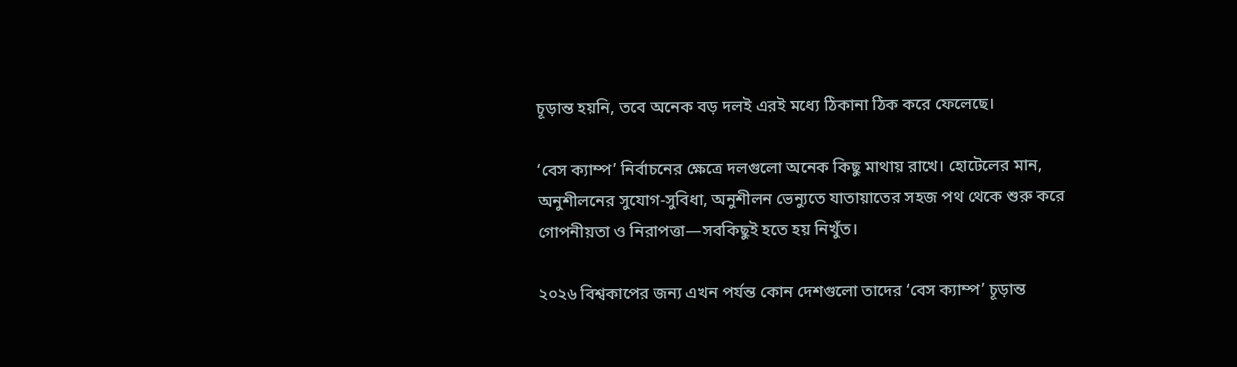চূড়ান্ত হয়নি, তবে অনেক বড় দলই এরই মধ্যে ঠিকানা ঠিক করে ফেলেছে।

‘বেস ক্যাম্প’ নির্বাচনের ক্ষেত্রে দলগুলো অনেক কিছু মাথায় রাখে। হোটেলের মান, অনুশীলনের সুযোগ-সুবিধা, অনুশীলন ভেন্যুতে যাতায়াতের সহজ পথ থেকে শুরু করে গোপনীয়তা ও নিরাপত্তা—সবকিছুই হতে হয় নিখুঁত।

২০২৬ বিশ্বকাপের জন্য এখন পর্যন্ত কোন দেশগুলো তাদের ‘বেস ক্যাম্প’ চূড়ান্ত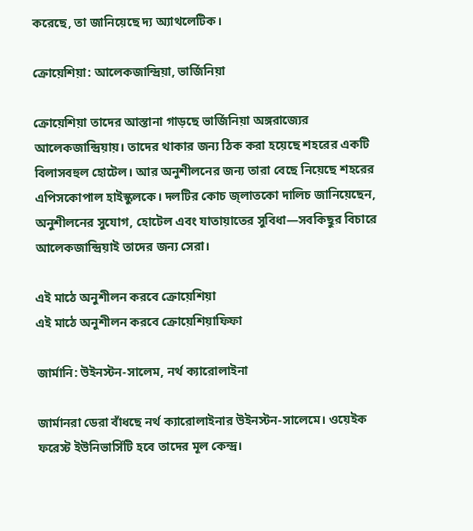করেছে, তা জানিয়েছে দ্য অ্যাথলেটিক।

ক্রোয়েশিয়া: আলেকজান্দ্রিয়া, ভার্জিনিয়া

ক্রোয়েশিয়া তাদের আস্তানা গাড়ছে ভার্জিনিয়া অঙ্গরাজ্যের আলেকজান্দ্রিয়ায়। তাদের থাকার জন্য ঠিক করা হয়েছে শহরের একটি বিলাসবহুল হোটেল। আর অনুশীলনের জন্য তারা বেছে নিয়েছে শহরের এপিসকোপাল হাইস্কুলকে। দলটির কোচ জ্লাতকো দালিচ জানিয়েছেন, অনুশীলনের সুযোগ, হোটেল এবং যাতায়াতের সুবিধা—সবকিছুর বিচারে আলেকজান্দ্রিয়াই তাদের জন্য সেরা।

এই মাঠে অনুশীলন করবে ক্রোয়েশিয়া
এই মাঠে অনুশীলন করবে ক্রোয়েশিয়াফিফা

জার্মানি: উইনস্টন-সালেম, নর্থ ক্যারোলাইনা

জার্মানরা ডেরা বাঁধছে নর্থ ক্যারোলাইনার উইনস্টন-সালেমে। ওয়েইক ফরেস্ট ইউনিভার্সিটি হবে তাদের মূল কেন্দ্র।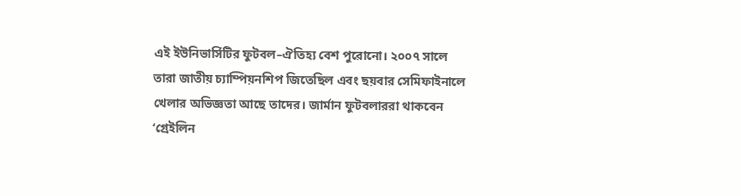এই ইউনিভার্সিটির ফুটবল–ঐতিহ্য বেশ পুরোনো। ২০০৭ সালে তারা জাতীয় চ্যাম্পিয়নশিপ জিতেছিল এবং ছয়বার সেমিফাইনালে খেলার অভিজ্ঞতা আছে তাদের। জার্মান ফুটবলাররা থাকবেন ‘গ্রেইলিন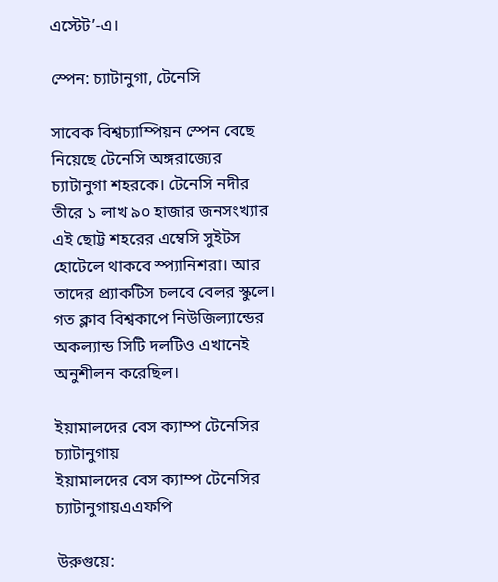এস্টেট’-এ।

স্পেন: চ্যাটানুগা, টেনেসি

সাবেক বিশ্বচ্যাম্পিয়ন স্পেন বেছে নিয়েছে টেনেসি অঙ্গরাজ্যের চ্যাটানুগা শহরকে। টেনেসি নদীর তীরে ১ লাখ ৯০ হাজার জনসংখ্যার এই ছোট্ট শহরের এম্বেসি সুইটস হোটেলে থাকবে স্প্যানিশরা। আর তাদের প্র্যাকটিস চলবে বেলর স্কুলে। গত ক্লাব বিশ্বকাপে নিউজিল্যান্ডের অকল্যান্ড সিটি দলটিও এখানেই অনুশীলন করেছিল।

ইয়ামালদের বেস ক্যাম্প টেনেসির চ্যাটানুগায়
ইয়ামালদের বেস ক্যাম্প টেনেসির চ্যাটানুগায়এএফপি

উরুগুয়ে: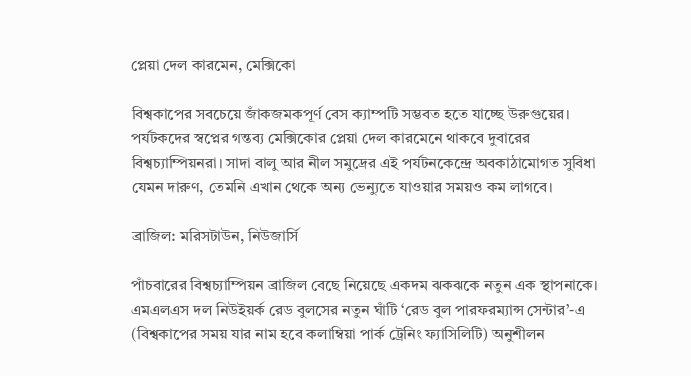প্লেয়া দেল কারমেন, মেক্সিকো

বিশ্বকাপের সবচেয়ে জাঁকজমকপূর্ণ বেস ক্যাম্পটি সম্ভবত হতে যাচ্ছে উরুগুয়ের। পর্যটকদের স্বপ্নের গন্তব্য মেক্সিকোর প্লেয়া দেল কারমেনে থাকবে দুবারের বিশ্বচ্যাম্পিয়নরা। সাদা বালু আর নীল সমুদ্রের এই পর্যটনকেন্দ্রে অবকাঠামোগত সুবিধা যেমন দারুণ, তেমনি এখান থেকে অন্য ভেন্যুতে যাওয়ার সময়ও কম লাগবে।

ব্রাজিল: মরিসটাউন, নিউজার্সি

পাঁচবারের বিশ্বচ্যাম্পিয়ন ব্রাজিল বেছে নিয়েছে একদম ঝকঝকে নতুন এক স্থাপনাকে। এমএলএস দল নিউইয়র্ক রেড বুলসের নতুন ঘাঁটি ‘রেড বুল পারফরম্যান্স সেন্টার’-এ (বিশ্বকাপের সময় যার নাম হবে কলাম্বিয়া পার্ক ট্রেনিং ফ্যাসিলিটি) অনুশীলন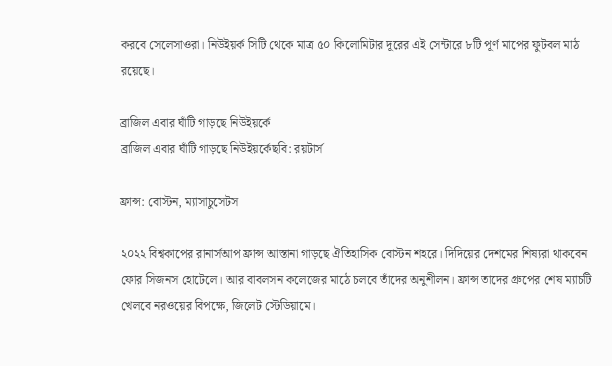করবে সেলেসাওরা। নিউইয়র্ক সিটি থেকে মাত্র ৫০ কিলোমিটার দূরের এই সেন্টারে ৮টি পূর্ণ মাপের ফুটবল মাঠ রয়েছে।

ব্রাজিল এবার ঘাঁটি গাড়ছে নিউইয়র্কে
ব্রাজিল এবার ঘাঁটি গাড়ছে নিউইয়র্কেছবি: রয়টার্স

ফ্রান্স: বোস্টন, ম্যাসাচুসেটস

২০২২ বিশ্বকাপের রানার্সআপ ফ্রান্স আস্তানা গাড়ছে ঐতিহাসিক বোস্টন শহরে। দিদিয়ের দেশমের শিষ্যরা থাকবেন ফোর সিজনস হোটেলে। আর বাবলসন কলেজের মাঠে চলবে তাঁদের অনুশীলন। ফ্রান্স তাদের গ্রুপের শেষ ম্যাচটি খেলবে নরওয়ের বিপক্ষে, জিলেট স্টেডিয়ামে।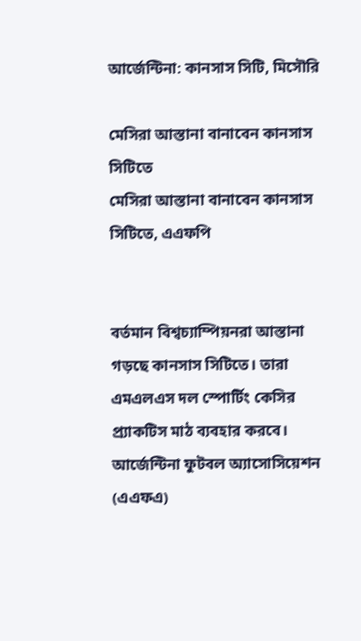আর্জেন্টিনা: কানসাস সিটি, মিসৌরি

মেসিরা আস্তানা বানাবেন কানসাস সিটিতে
মেসিরা আস্তানা বানাবেন কানসাস সিটিতে, এএফপি


বর্তমান বিশ্বচ্যাম্পিয়নরা আস্তানা গড়ছে কানসাস সিটিতে। তারা এমএলএস দল স্পোর্টিং কেসির প্র্যাকটিস মাঠ ব্যবহার করবে। আর্জেন্টিনা ফুটবল অ্যাসোসিয়েশন (এএফএ)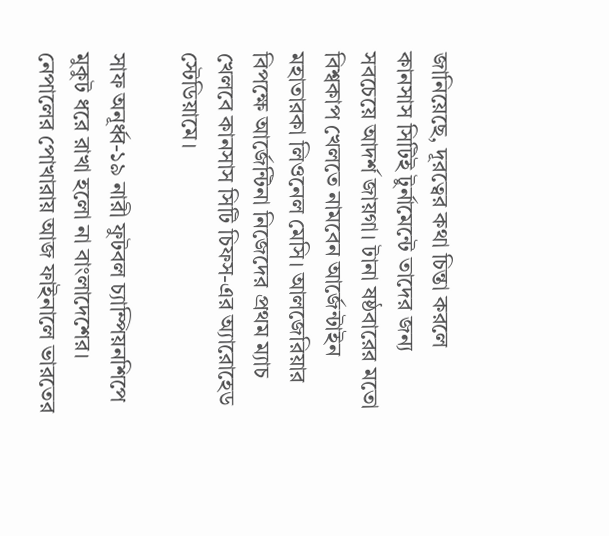জানিয়েছে, দূরত্বের কথা চিন্তা করলে কানসাস সিটিই টুর্নামেন্টে তাদের জন্য সবচেয়ে আদর্শ জায়গা। টানা ষষ্ঠবারের মতো বিশ্বকাপ খেলতে নামবেন আর্জেন্টাইন মহাতারকা লিওনেল মেসি। আলজেরিয়ার বিপক্ষে আর্জেন্টিনা নিজেদের প্রথম ম্যাচ খেলবে কানসাস সিটি চিফস-এর অ্যারোহেড স্টেডিয়ামে।

সাফ অনূর্ধ্ব-১৯ নারী ফুটবল চ্যাম্পিয়নশিপে মুকুট ধরে রাখা হলো না বাংলাদেশের। নেপালের পোখারায় আজ ফাইনালে ভারতের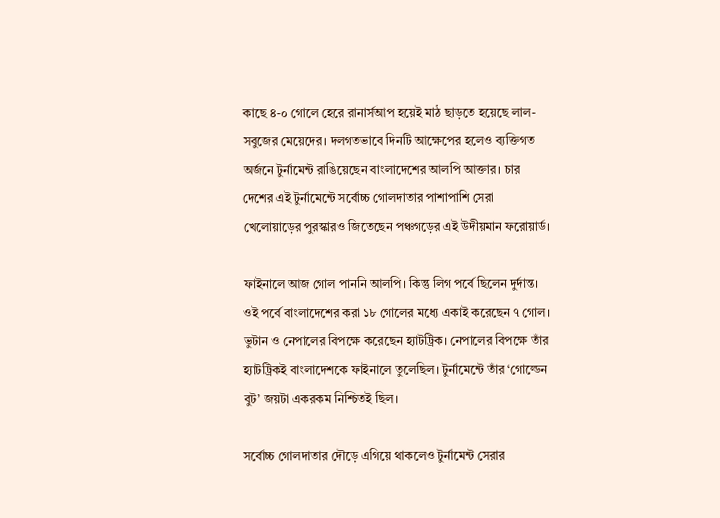কাছে ৪-০ গোলে হেরে রানার্সআপ হয়েই মাঠ ছাড়তে হয়েছে লাল-সবুজের মেয়েদের। দলগতভাবে দিনটি আক্ষেপের হলেও ব্যক্তিগত অর্জনে টুর্নামেন্ট রাঙিয়েছেন বাংলাদেশের আলপি আক্তার। চার দেশের এই টুর্নামেন্টে সর্বোচ্চ গোলদাতার পাশাপাশি সেরা খেলোয়াড়ের পুরস্কারও জিতেছেন পঞ্চগড়ের এই উদীয়মান ফরোয়ার্ড।

ফাইনালে আজ গোল পাননি আলপি। কিন্তু লিগ পর্বে ছিলেন দুর্দান্ত। ওই পর্বে বাংলাদেশের করা ১৮ গোলের মধ্যে একাই করেছেন ৭ গোল। ভুটান ও নেপালের বিপক্ষে করেছেন হ্যাটট্রিক। নেপালের বিপক্ষে তাঁর হ্যাটট্রিকই বাংলাদেশকে ফাইনালে তুলেছিল। টুর্নামেন্টে তাঁর ‘গোল্ডেন বুট’ জয়টা একরকম নিশ্চিতই ছিল।

সর্বোচ্চ গোলদাতার দৌড়ে এগিয়ে থাকলেও টুর্নামেন্ট সেরার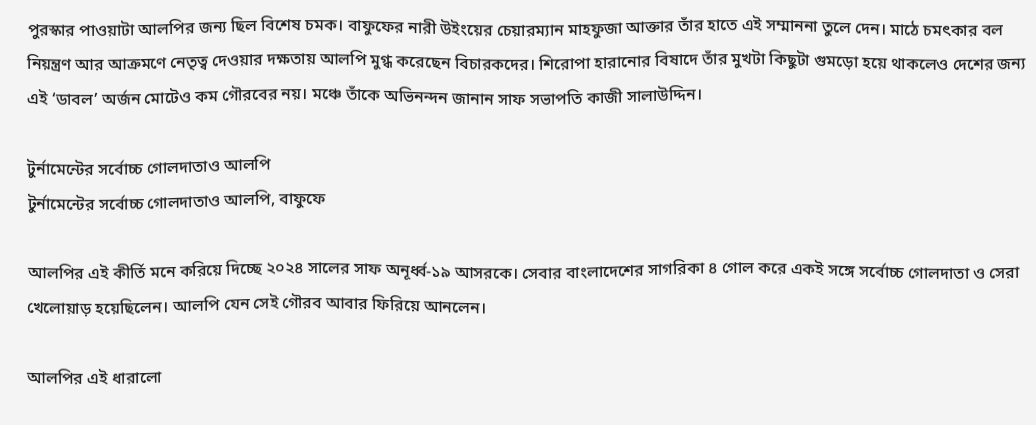পুরস্কার পাওয়াটা আলপির জন্য ছিল বিশেষ চমক। বাফুফের নারী উইংয়ের চেয়ারম্যান মাহফুজা আক্তার তাঁর হাতে এই সম্মাননা তুলে দেন। মাঠে চমৎকার বল নিয়ন্ত্রণ আর আক্রমণে নেতৃত্ব দেওয়ার দক্ষতায় আলপি মুগ্ধ করেছেন বিচারকদের। শিরোপা হারানোর বিষাদে তাঁর মুখটা কিছুটা গুমড়ো হয়ে থাকলেও দেশের জন্য এই ‘ডাবল’ অর্জন মোটেও কম গৌরবের নয়। মঞ্চে তাঁকে অভিনন্দন জানান সাফ সভাপতি কাজী সালাউদ্দিন।

টুর্নামেন্টের সর্বোচ্চ গোলদাতাও আলপি
টুর্নামেন্টের সর্বোচ্চ গোলদাতাও আলপি, বাফুফে

আলপির এই কীর্তি মনে করিয়ে দিচ্ছে ২০২৪ সালের সাফ অনূর্ধ্ব-১৯ আসরকে। সেবার বাংলাদেশের সাগরিকা ৪ গোল করে একই সঙ্গে সর্বোচ্চ গোলদাতা ও সেরা খেলোয়াড় হয়েছিলেন। আলপি যেন সেই গৌরব আবার ফিরিয়ে আনলেন।

আলপির এই ধারালো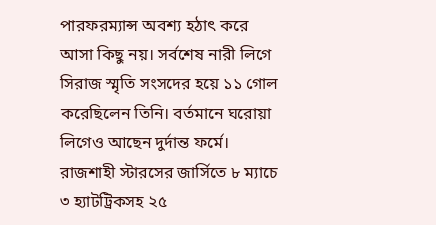পারফরম্যান্স অবশ্য হঠাৎ করে আসা কিছু নয়। সর্বশেষ নারী লিগে সিরাজ স্মৃতি সংসদের হয়ে ১১ গোল করেছিলেন তিনি। বর্তমানে ঘরোয়া লিগেও আছেন দুর্দান্ত ফর্মে। রাজশাহী স্টারসের জার্সিতে ৮ ম্যাচে ৩ হ্যাটট্রিকসহ ২৫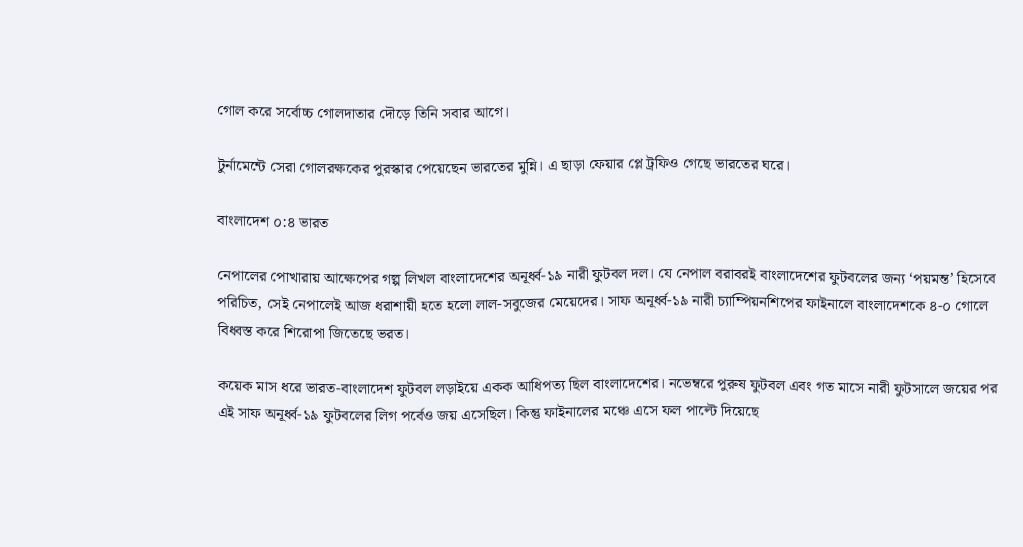গোল করে সর্বোচ্চ গোলদাতার দৌড়ে তিনি সবার আগে।

টুর্নামেন্টে সেরা গোলরক্ষকের পুরস্কার পেয়েছেন ভারতের মুন্নি। এ ছাড়া ফেয়ার প্লে ট্রফিও গেছে ভারতের ঘরে।

বাংলাদেশ ০:৪ ভারত

নেপালের পোখারায় আক্ষেপের গল্প লিখল বাংলাদেশের অনূর্ধ্ব-১৯ নারী ফুটবল দল। যে নেপাল বরাবরই বাংলাদেশের ফুটবলের জন্য ‘পয়মন্ত’ হিসেবে পরিচিত, সেই নেপালেই আজ ধরাশায়ী হতে হলো লাল-সবুজের মেয়েদের। সাফ অনূর্ধ্ব-১৯ নারী চ্যাম্পিয়নশিপের ফাইনালে বাংলাদেশকে ৪-০ গোলে বিধ্বস্ত করে শিরোপা জিতেছে ভরত।

কয়েক মাস ধরে ভারত-বাংলাদেশ ফুটবল লড়াইয়ে একক আধিপত্য ছিল বাংলাদেশের। নভেম্বরে পুরুষ ফুটবল এবং গত মাসে নারী ফুটসালে জয়ের পর এই সাফ অনূর্ধ্ব-১৯ ফুটবলের লিগ পর্বেও জয় এসেছিল। কিন্তু ফাইনালের মঞ্চে এসে ফল পাল্টে দিয়েছে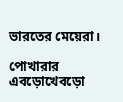ভারতের মেয়েরা।

পোখারার এবড়োখেবড়ো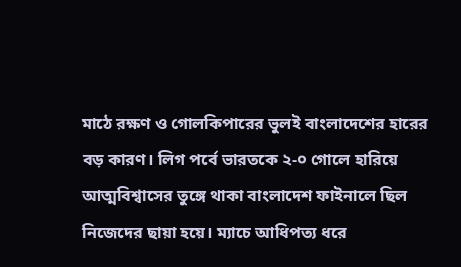মাঠে রক্ষণ ও গোলকিপারের ভুলই বাংলাদেশের হারের বড় কারণ। লিগ পর্বে ভারতকে ২-০ গোলে হারিয়ে আত্মবিশ্বাসের তুঙ্গে থাকা বাংলাদেশ ফাইনালে ছিল নিজেদের ছায়া হয়ে। ম্যাচে আধিপত্য ধরে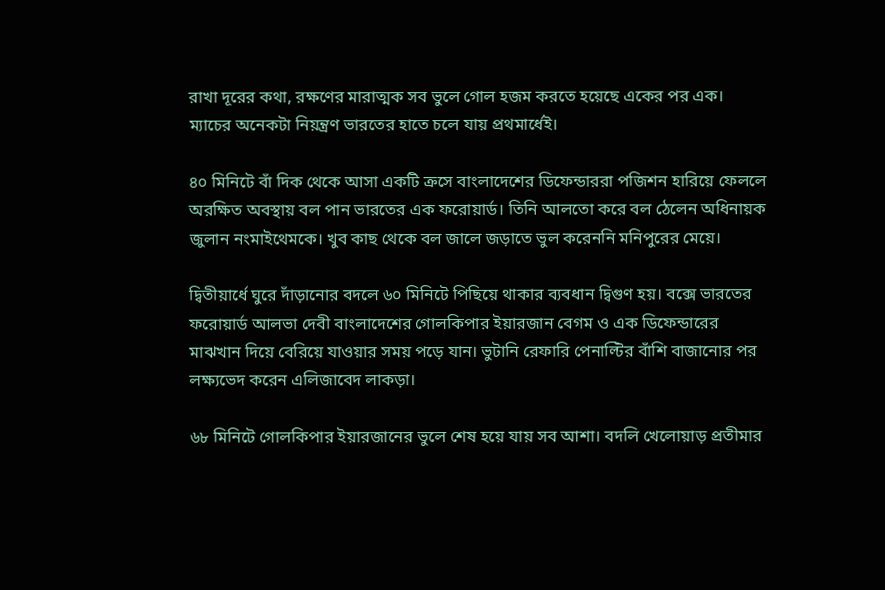রাখা দূরের কথা, রক্ষণের মারাত্মক সব ভুলে গোল হজম করতে হয়েছে একের পর এক। ম্যাচের অনেকটা নিয়ন্ত্রণ ভারতের হাতে চলে যায় প্রথমার্ধেই।

৪০ মিনিটে বাঁ দিক থেকে আসা একটি ক্রসে বাংলাদেশের ডিফেন্ডাররা পজিশন হারিয়ে ফেললে অরক্ষিত অবস্থায় বল পান ভারতের এক ফরোয়ার্ড। তিনি আলতো করে বল ঠেলেন অধিনায়ক জুলান নংমাইথেমকে। খুব কাছ থেকে বল জালে জড়াতে ভুল করেননি মনিপুরের মেয়ে।

দ্বিতীয়ার্ধে ঘুরে দাঁড়ানোর বদলে ৬০ মিনিটে পিছিয়ে থাকার ব্যবধান দ্বিগুণ হয়। বক্সে ভারতের ফরোয়ার্ড আলভা দেবী বাংলাদেশের গোলকিপার ইয়ারজান বেগম ও এক ডিফেন্ডারের মাঝখান দিয়ে বেরিয়ে যাওয়ার সময় পড়ে যান। ভুটানি রেফারি পেনাল্টির বাঁশি বাজানোর পর লক্ষ্যভেদ করেন এলিজাবেদ লাকড়া।

৬৮ মিনিটে গোলকিপার ইয়ারজানের ভুলে শেষ হয়ে যায় সব আশা। বদলি খেলোয়াড় প্রতীমার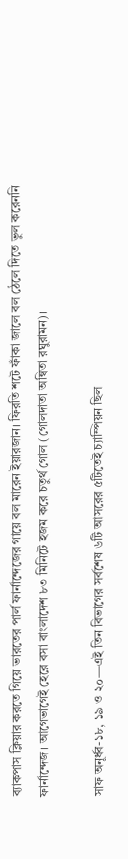ব্যাকপাস ক্লিয়ার করতে গিয়ে ভারতের পার্ল ফার্নান্দেজের গায়ে বল মারেন ইয়ারজান। ফিরতি শটে ফাঁকা জালে বল ঠেলে দিতে ভুল করেননি ফার্নান্দেজ। আগেভাগেই হেরে বসা বাংলাদেশ ৮৩ মিনিটে হজম করে চতুর্থ গোল (গোলদাতা অন্বিতা রঘুরামন)।

সাফ অনূর্ধ্ব-১৮, ১৯ ও ২০—এই তিন বিভাগের সর্বশেষ ৬টি আসরের ৫টিতেই চ্যাম্পিয়ন ছিল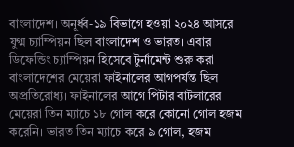বাংলাদেশ। অনূর্ধ্ব-১৯ বিভাগে হওয়া ২০২৪ আসরে যুগ্ম চ্যাম্পিয়ন ছিল বাংলাদেশ ও ভারত। এবার ডিফেন্ডিং চ্যাম্পিয়ন হিসেবে টুর্নামেন্ট শুরু করা বাংলাদেশের মেয়েরা ফাইনালের আগপর্যন্ত ছিল অপ্রতিরোধ্য। ফাইনালের আগে পিটার বাটলারের মেয়েরা তিন ম্যাচে ১৮ গোল করে কোনো গোল হজম করেনি। ভারত তিন ম্যাচে করে ৯ গোল, হজম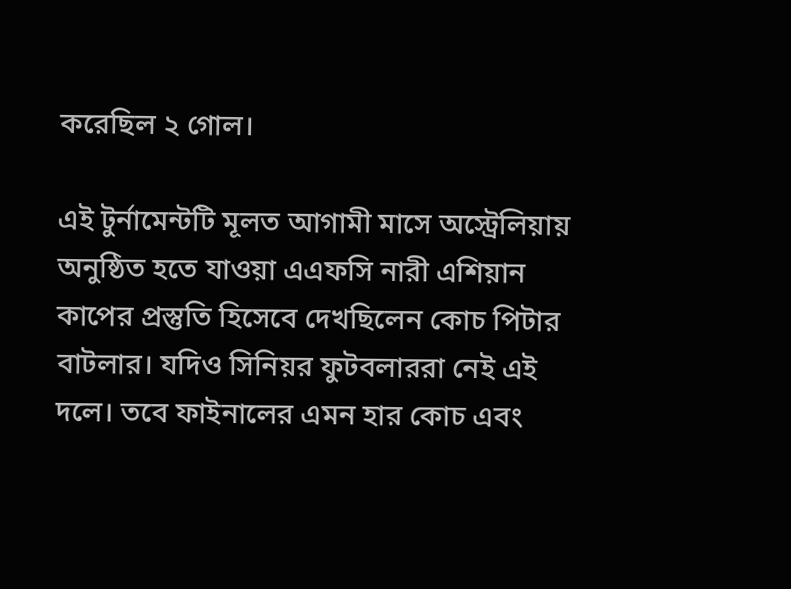করেছিল ২ গোল।

এই টুর্নামেন্টটি মূলত আগামী মাসে অস্ট্রেলিয়ায় অনুষ্ঠিত হতে যাওয়া এএফসি নারী এশিয়ান কাপের প্রস্তুতি হিসেবে দেখছিলেন কোচ পিটার বাটলার। যদিও সিনিয়র ফুটবলাররা নেই এই দলে। তবে ফাইনালের এমন হার কোচ এবং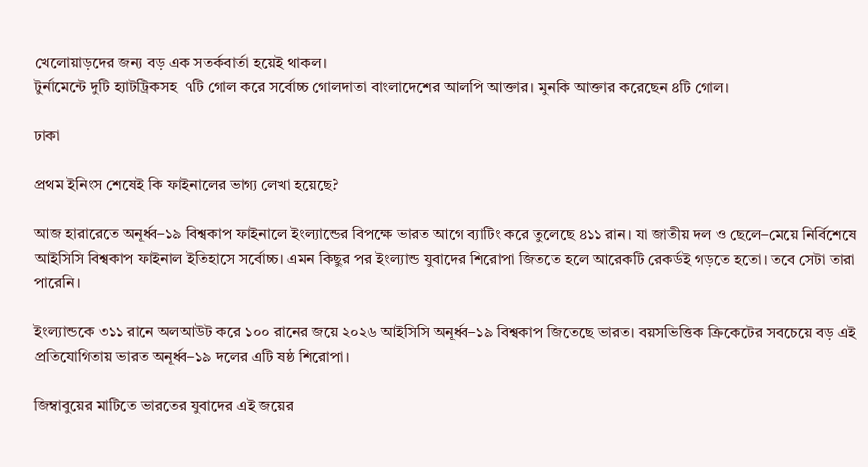খেলোয়াড়দের জন্য বড় এক সতর্কবার্তা হয়েই থাকল।
টুর্নামেন্টে দুটি হ্যাটট্রিকসহ  ৭টি গোল করে সর্বোচ্চ গোলদাতা বাংলাদেশের আলপি আক্তার। মুনকি আক্তার করেছেন ৪টি গোল।

ঢাকা

প্রথম ইনিংস শেষেই কি ফাইনালের ভাগ্য লেখা হয়েছে?

আজ হারারেতে অনূর্ধ্ব–১৯ বিশ্বকাপ ফাইনালে ইংল্যান্ডের বিপক্ষে ভারত আগে ব্যাটিং করে তুলেছে ৪১১ রান। যা জাতীয় দল ও ছেলে–মেয়ে নির্বিশেষে আইসিসি বিশ্বকাপ ফাইনাল ইতিহাসে সর্বোচ্চ। এমন কিছুর পর ইংল্যান্ড যুবাদের শিরোপা জিততে হলে আরেকটি রেকর্ডই গড়তে হতো। তবে সেটা তারা পারেনি।

ইংল্যান্ডকে ৩১১ রানে অলআউট করে ১০০ রানের জয়ে ২০২৬ আইসিসি অনূর্ধ্ব–১৯ বিশ্বকাপ জিতেছে ভারত। বয়সভিত্তিক ক্রিকেটের সবচেয়ে বড় এই প্রতিযোগিতায় ভারত অনূর্ধ্ব–১৯ দলের এটি ষষ্ঠ শিরোপা।

জিম্বাবুয়ের মাটিতে ভারতের যুবাদের এই জয়ের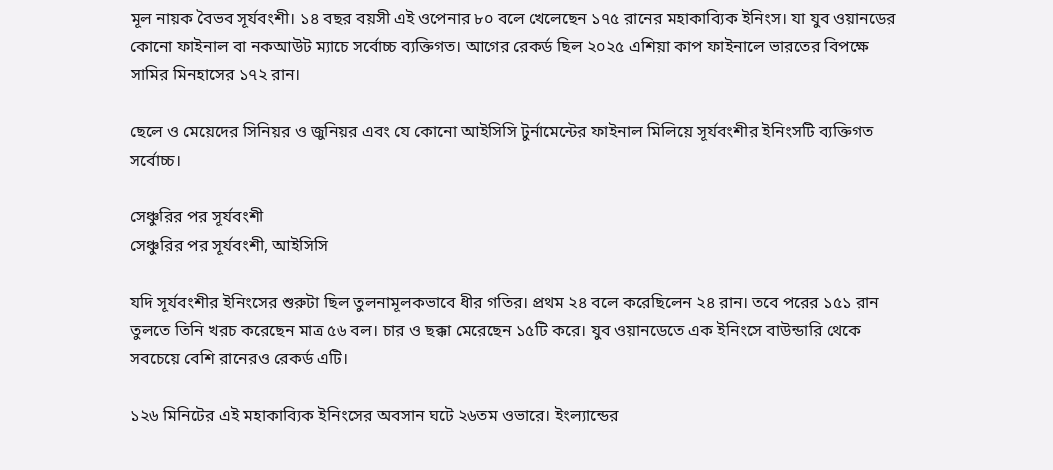মূল নায়ক বৈভব সূর্যবংশী। ১৪ বছর বয়সী এই ওপেনার ৮০ বলে খেলেছেন ১৭৫ রানের মহাকাব্যিক ইনিংস। যা যুব ওয়ানডের কোনো ফাইনাল বা নকআউট ম্যাচে সর্বোচ্চ ব্যক্তিগত। আগের রেকর্ড ছিল ২০২৫ এশিয়া কাপ ফাইনালে ভারতের বিপক্ষে সামির মিনহাসের ১৭২ রান।

ছেলে ও মেয়েদের সিনিয়র ও জুনিয়র এবং যে কোনো আইসিসি টুর্নামেন্টের ফাইনাল মিলিয়ে সূর্যবংশীর ইনিংসটি ব্যক্তিগত সর্বোচ্চ।

সেঞ্চুরির পর সূর্যবংশী
সেঞ্চুরির পর সূর্যবংশী, আইসিসি

যদি সূর্যবংশীর ইনিংসের শুরুটা ছিল তুলনামূলকভাবে ধীর গতির। প্রথম ২৪ বলে করেছিলেন ২৪ রান। তবে পরের ১৫১ রান তুলতে তিনি খরচ করেছেন মাত্র ৫৬ বল। চার ও ছক্কা মেরেছেন ১৫টি করে। যুব ওয়ানডেতে এক ইনিংসে বাউন্ডারি থেকে সবচেয়ে বেশি রানেরও রেকর্ড এটি।

১২৬ মিনিটের এই মহাকাব্যিক ইনিংসের অবসান ঘটে ২৬তম ওভারে। ইংল্যান্ডের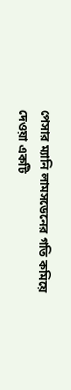পেসার ম্যানি লামসডেনের গতি কমিয়ে দেওয়া একটি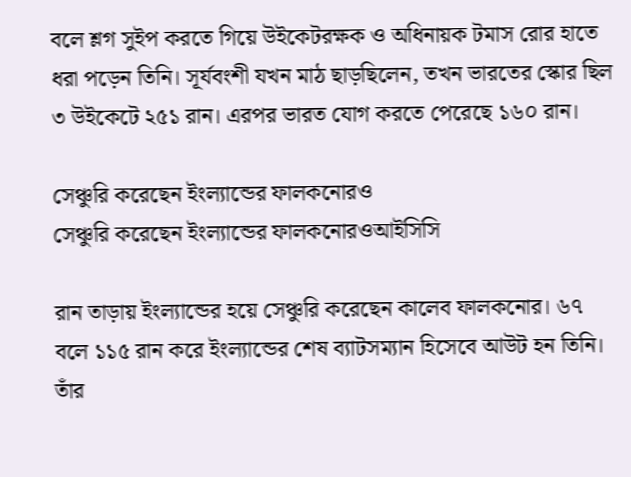বলে শ্লগ সুইপ করতে গিয়ে উইকেটরক্ষক ও অধিনায়ক টমাস রোর হাতে ধরা পড়েন তিনি। সূর্যবংশী যখন মাঠ ছাড়ছিলেন, তখন ভারতের স্কোর ছিল ৩ উইকেটে ২৫১ রান। এরপর ভারত যোগ করতে পেরেছে ১৬০ রান।

সেঞ্চুরি করেছেন ইংল্যান্ডের ফালকনোরও
সেঞ্চুরি করেছেন ইংল্যান্ডের ফালকনোরওআইসিসি

রান তাড়ায় ইংল্যান্ডের হয়ে সেঞ্চুরি করেছেন কালেব ফালকনোর। ৬৭ বলে ১১৫ রান করে ইংল্যান্ডের শেষ ব্যাটসম্যান হিসেবে আউট হন তিনি। তাঁর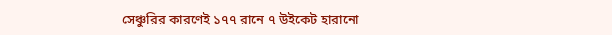সেঞ্চুরির কারণেই ১৭৭ রানে ৭ উইকেট হারানো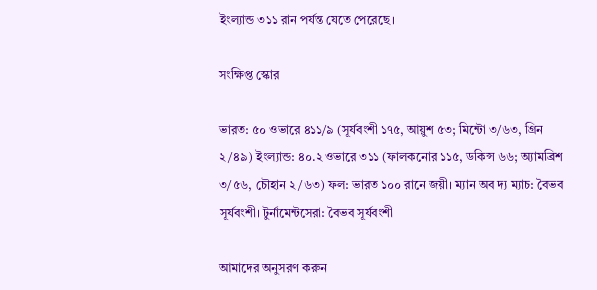ইংল্যান্ড ৩১১ রান পর্যন্ত যেতে পেরেছে।

সংক্ষিপ্ত স্কোর

ভারত: ৫০ ওভারে ৪১১/৯ (সূর্যবংশী ১৭৫, আয়ুশ ৫৩; মিন্টো ৩/৬৩, গ্রিন ২/৪৯) ইংল্যান্ড: ৪০.২ ওভারে ৩১১ (ফালকনোর ১১৫, ডকিন্স ৬৬; অ্যামব্রিশ ৩/৫৬, চৌহান ২/৬৩) ফল: ভারত ১০০ রানে জয়ী। ম্যান অব দ্য ম্যাচ: বৈভব সূর্যবংশী। টুর্নামেন্টসেরা: বৈভব সূর্যবংশী

আমাদের অনুসরণ করুন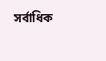সর্বাধিক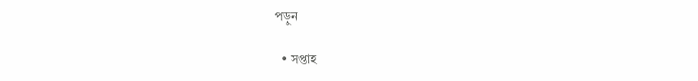পড়ুন

  • সপ্তাহ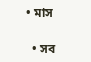• মাস

  • সব